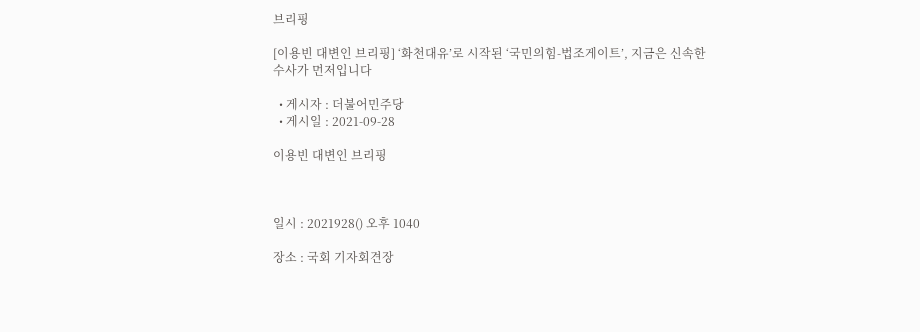브리핑

[이용빈 대변인 브리핑] ‘화천대유’로 시작된 ‘국민의힘-법조게이트’, 지금은 신속한 수사가 먼저입니다

  • 게시자 : 더불어민주당
  • 게시일 : 2021-09-28

이용빈 대변인 브리핑



일시 : 2021928() 오후 1040

장소 : 국회 기자회견장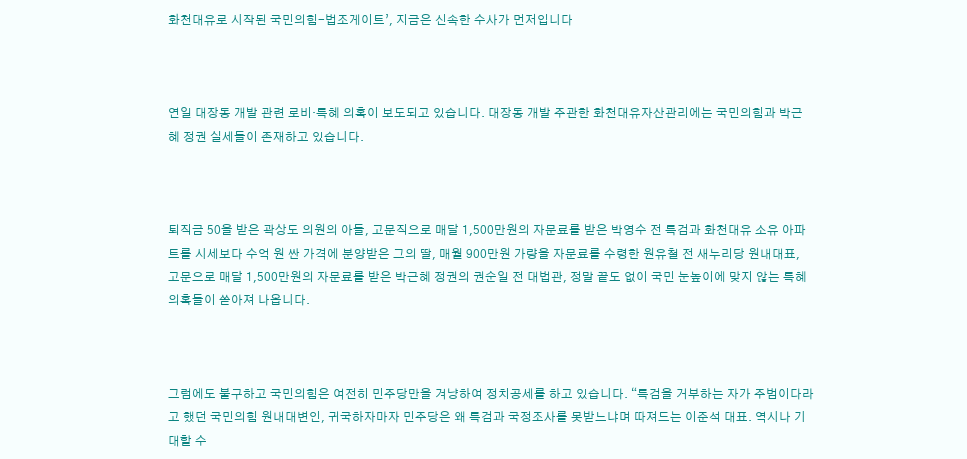화천대유로 시작된 국민의힘-법조게이트’, 지금은 신속한 수사가 먼저입니다



연일 대장동 개발 관련 로비·특혜 의혹이 보도되고 있습니다. 대장동 개발 주관한 화천대유자산관리에는 국민의힘과 박근혜 정권 실세들이 존재하고 있습니다.



퇴직금 50을 받은 곽상도 의원의 아들, 고문직으로 매달 1,500만원의 자문료를 받은 박영수 전 특검과 화천대유 소유 아파트를 시세보다 수억 원 싼 가격에 분양받은 그의 딸, 매월 900만원 가량을 자문료를 수령한 원유철 전 새누리당 원내대표, 고문으로 매달 1,500만원의 자문료를 받은 박근혜 정권의 권순일 전 대법관, 정말 끝도 없이 국민 눈높이에 맞지 않는 특혜 의혹들이 쏟아져 나옵니다.



그럼에도 불구하고 국민의힘은 여전히 민주당만을 겨냥하여 정치공세를 하고 있습니다. “특검을 거부하는 자가 주범이다라고 했던 국민의힘 원내대변인, 귀국하자마자 민주당은 왜 특검과 국정조사를 못받느냐며 따져드는 이준석 대표. 역시나 기대할 수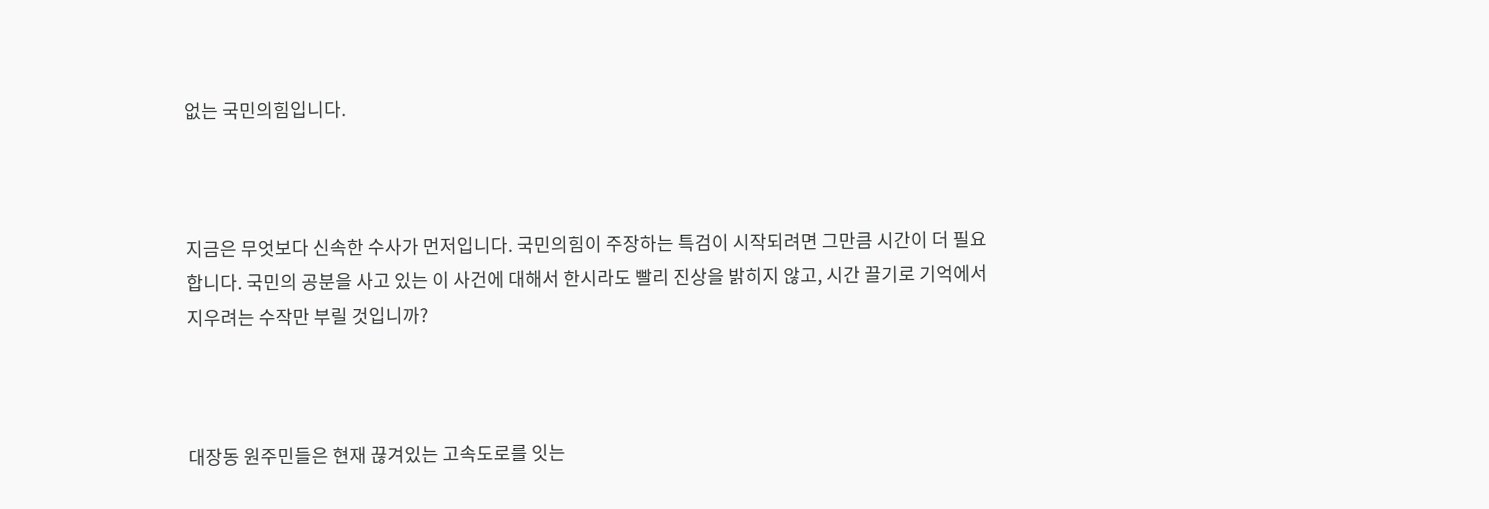없는 국민의힘입니다.



지금은 무엇보다 신속한 수사가 먼저입니다. 국민의힘이 주장하는 특검이 시작되려면 그만큼 시간이 더 필요합니다. 국민의 공분을 사고 있는 이 사건에 대해서 한시라도 빨리 진상을 밝히지 않고, 시간 끌기로 기억에서 지우려는 수작만 부릴 것입니까?



대장동 원주민들은 현재 끊겨있는 고속도로를 잇는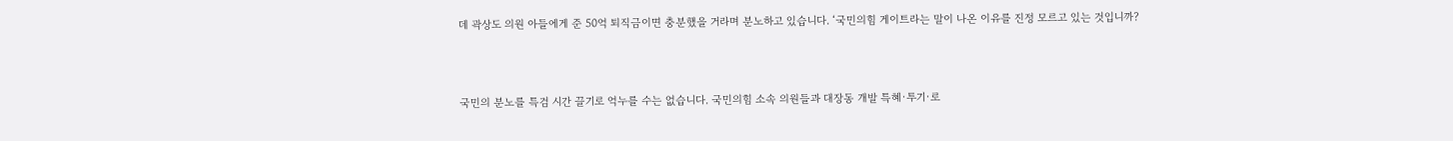데 곽상도 의원 아들에게 준 50억 퇴직금이면 충분했을 거라며 분노하고 있습니다. ‘국민의힘 게이트라는 말이 나온 이유를 진정 모르고 있는 것입니까?



국민의 분노를 특검 시간 끌기로 억누를 수는 없습니다. 국민의힘 소속 의원들과 대장동 개발 특혜·투기·로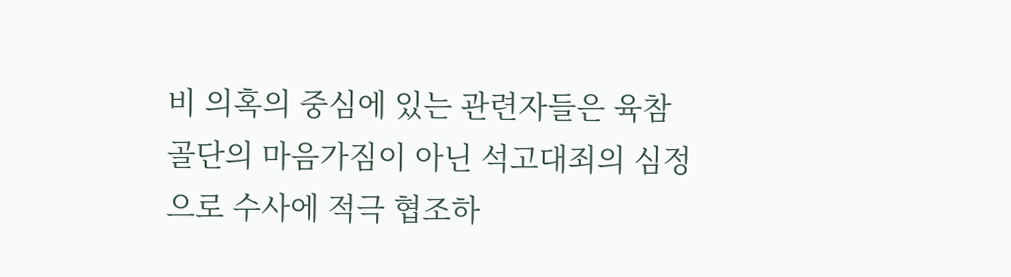비 의혹의 중심에 있는 관련자들은 육참골단의 마음가짐이 아닌 석고대죄의 심정으로 수사에 적극 협조하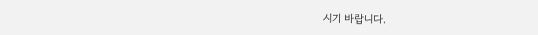시기 바랍니다.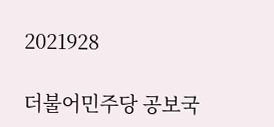2021928

더불어민주당 공보국